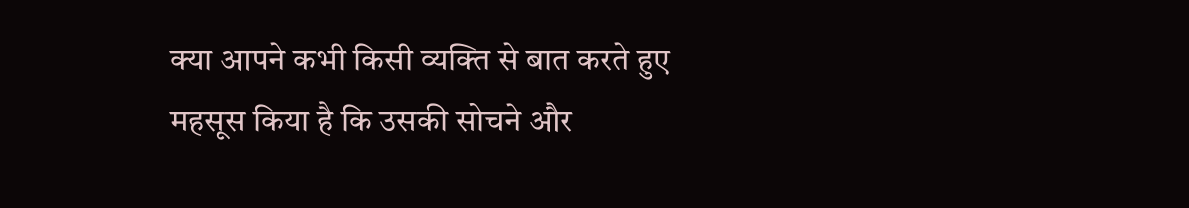क्या आपने कभी किसी व्यक्ति से बात करते हुए महसूस किया है कि उसकी सोचने और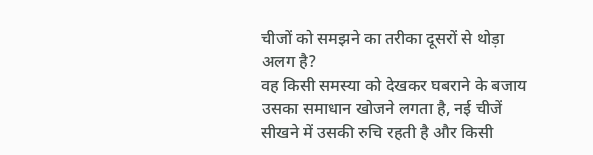चीजों को समझने का तरीका दूसरों से थोड़ा अलग है?
वह किसी समस्या को देखकर घबराने के बजाय उसका समाधान खोजने लगता है, नई चीजें सीखने में उसकी रुचि रहती है और किसी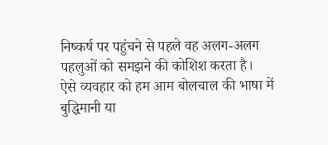निष्कर्ष पर पहुंचने से पहले वह अलग-अलग पहलुओं को समझने की कोशिश करता है।
ऐसे व्यवहार को हम आम बोलचाल की भाषा में बुद्धिमानी या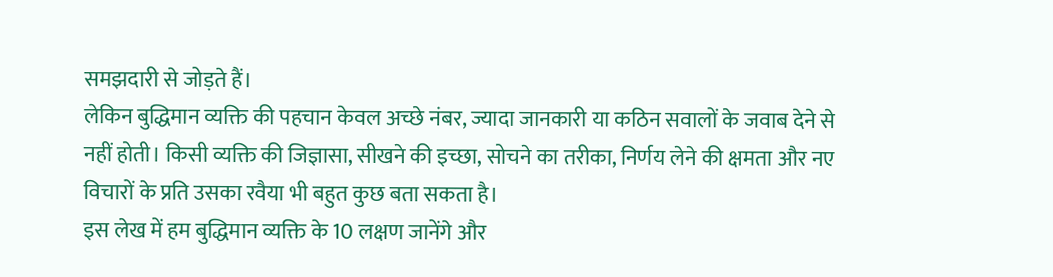समझदारी से जोड़ते हैं।
लेकिन बुद्धिमान व्यक्ति की पहचान केवल अच्छे नंबर, ज्यादा जानकारी या कठिन सवालों के जवाब देने से नहीं होती। किसी व्यक्ति की जिज्ञासा, सीखने की इच्छा, सोचने का तरीका, निर्णय लेने की क्षमता और नए विचारों के प्रति उसका रवैया भी बहुत कुछ बता सकता है।
इस लेख में हम बुद्धिमान व्यक्ति के 10 लक्षण जानेंगे और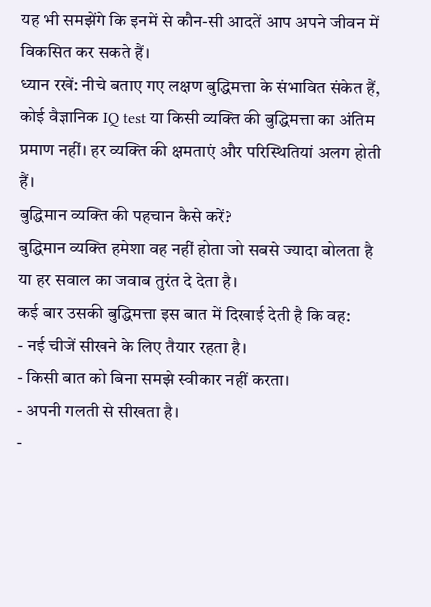यह भी समझेंगे कि इनमें से कौन-सी आदतें आप अपने जीवन में विकसित कर सकते हैं।
ध्यान रखें: नीचे बताए गए लक्षण बुद्धिमत्ता के संभावित संकेत हैं, कोई वैज्ञानिक IQ test या किसी व्यक्ति की बुद्धिमत्ता का अंतिम प्रमाण नहीं। हर व्यक्ति की क्षमताएं और परिस्थितियां अलग होती हैं।
बुद्धिमान व्यक्ति की पहचान कैसे करें?
बुद्धिमान व्यक्ति हमेशा वह नहीं होता जो सबसे ज्यादा बोलता है या हर सवाल का जवाब तुरंत दे देता है।
कई बार उसकी बुद्धिमत्ता इस बात में दिखाई देती है कि वह:
- नई चीजें सीखने के लिए तैयार रहता है।
- किसी बात को बिना समझे स्वीकार नहीं करता।
- अपनी गलती से सीखता है।
-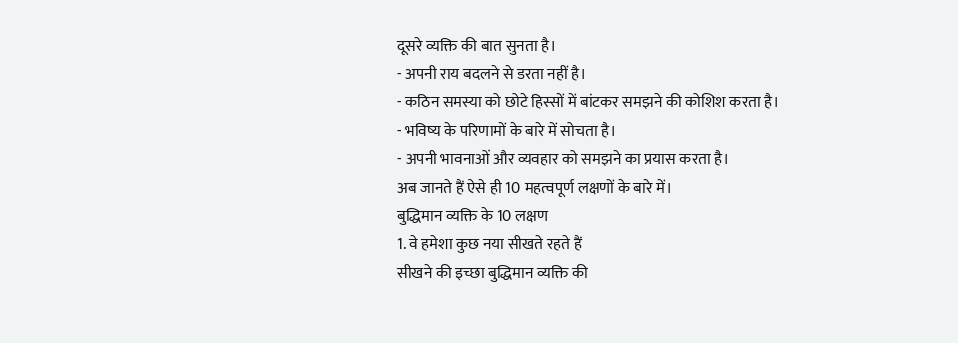दूसरे व्यक्ति की बात सुनता है।
- अपनी राय बदलने से डरता नहीं है।
- कठिन समस्या को छोटे हिस्सों में बांटकर समझने की कोशिश करता है।
- भविष्य के परिणामों के बारे में सोचता है।
- अपनी भावनाओं और व्यवहार को समझने का प्रयास करता है।
अब जानते हैं ऐसे ही 10 महत्वपूर्ण लक्षणों के बारे में।
बुद्धिमान व्यक्ति के 10 लक्षण
1. वे हमेशा कुछ नया सीखते रहते हैं
सीखने की इच्छा बुद्धिमान व्यक्ति की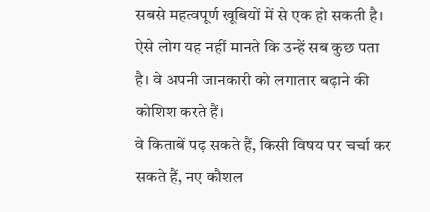सबसे महत्वपूर्ण खूबियों में से एक हो सकती है।
ऐसे लोग यह नहीं मानते कि उन्हें सब कुछ पता है। वे अपनी जानकारी को लगातार बढ़ाने की कोशिश करते हैं।
वे किताबें पढ़ सकते हैं, किसी विषय पर चर्चा कर सकते हैं, नए कौशल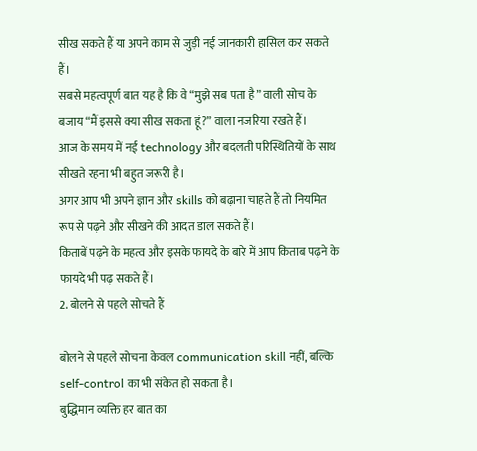सीख सकते हैं या अपने काम से जुड़ी नई जानकारी हासिल कर सकते हैं।
सबसे महत्वपूर्ण बात यह है कि वे “मुझे सब पता है” वाली सोच के बजाय “मैं इससे क्या सीख सकता हूं?” वाला नजरिया रखते हैं।
आज के समय में नई technology और बदलती परिस्थितियों के साथ सीखते रहना भी बहुत जरूरी है।
अगर आप भी अपने ज्ञान और skills को बढ़ाना चाहते हैं तो नियमित रूप से पढ़ने और सीखने की आदत डाल सकते हैं।
किताबें पढ़ने के महत्व और इसके फायदे के बारे में आप किताब पढ़ने के फायदे भी पढ़ सकते हैं।
2. बोलने से पहले सोचते हैं

बोलने से पहले सोचना केवल communication skill नहीं, बल्कि self-control का भी संकेत हो सकता है।
बुद्धिमान व्यक्ति हर बात का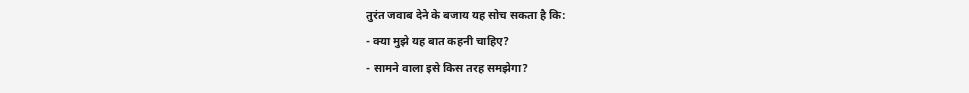तुरंत जवाब देने के बजाय यह सोच सकता है कि:
- क्या मुझे यह बात कहनी चाहिए?
- सामने वाला इसे किस तरह समझेगा?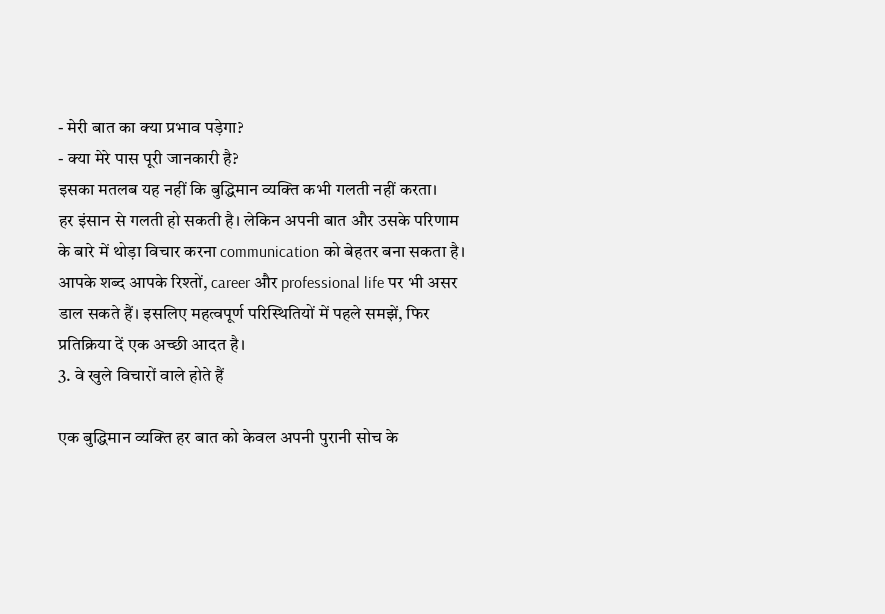- मेरी बात का क्या प्रभाव पड़ेगा?
- क्या मेरे पास पूरी जानकारी है?
इसका मतलब यह नहीं कि बुद्धिमान व्यक्ति कभी गलती नहीं करता।
हर इंसान से गलती हो सकती है। लेकिन अपनी बात और उसके परिणाम के बारे में थोड़ा विचार करना communication को बेहतर बना सकता है।
आपके शब्द आपके रिश्तों, career और professional life पर भी असर डाल सकते हैं। इसलिए महत्वपूर्ण परिस्थितियों में पहले समझें, फिर प्रतिक्रिया दें एक अच्छी आदत है।
3. वे खुले विचारों वाले होते हैं

एक बुद्धिमान व्यक्ति हर बात को केवल अपनी पुरानी सोच के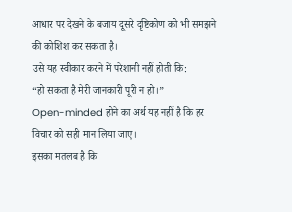आधार पर देखने के बजाय दूसरे दृष्टिकोण को भी समझने की कोशिश कर सकता है।
उसे यह स्वीकार करने में परेशानी नहीं होती कि:
“हो सकता है मेरी जानकारी पूरी न हो।”
Open-minded होने का अर्थ यह नहीं है कि हर विचार को सही मान लिया जाए।
इसका मतलब है कि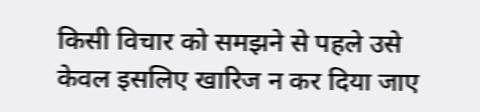किसी विचार को समझने से पहले उसे केवल इसलिए खारिज न कर दिया जाए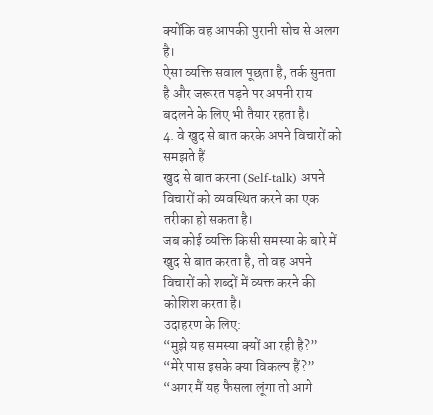क्योंकि वह आपकी पुरानी सोच से अलग है।
ऐसा व्यक्ति सवाल पूछता है, तर्क सुनता है और जरूरत पड़ने पर अपनी राय बदलने के लिए भी तैयार रहता है।
4. वे खुद से बात करके अपने विचारों को समझते हैं
खुद से बात करना (Self-talk) अपने विचारों को व्यवस्थित करने का एक तरीका हो सकता है।
जब कोई व्यक्ति किसी समस्या के बारे में खुद से बात करता है, तो वह अपने विचारों को शब्दों में व्यक्त करने की कोशिश करता है।
उदाहरण के लिए:
“मुझे यह समस्या क्यों आ रही है?”
“मेरे पास इसके क्या विकल्प हैं?”
“अगर मैं यह फैसला लूंगा तो आगे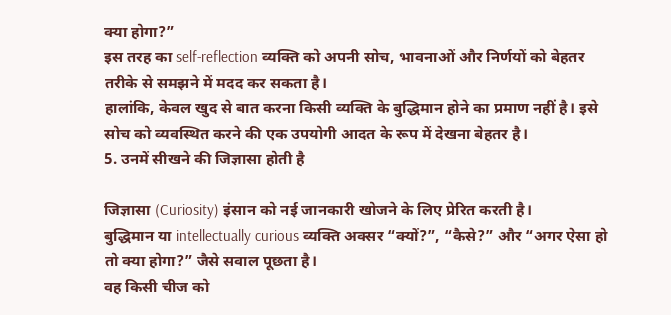क्या होगा?”
इस तरह का self-reflection व्यक्ति को अपनी सोच, भावनाओं और निर्णयों को बेहतर तरीके से समझने में मदद कर सकता है।
हालांकि, केवल खुद से बात करना किसी व्यक्ति के बुद्धिमान होने का प्रमाण नहीं है। इसे सोच को व्यवस्थित करने की एक उपयोगी आदत के रूप में देखना बेहतर है।
5. उनमें सीखने की जिज्ञासा होती है

जिज्ञासा (Curiosity) इंसान को नई जानकारी खोजने के लिए प्रेरित करती है।
बुद्धिमान या intellectually curious व्यक्ति अक्सर “क्यों?”, “कैसे?” और “अगर ऐसा हो तो क्या होगा?” जैसे सवाल पूछता है।
वह किसी चीज को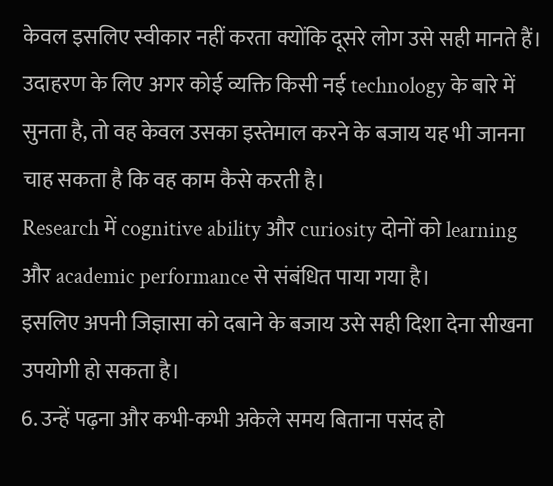केवल इसलिए स्वीकार नहीं करता क्योंकि दूसरे लोग उसे सही मानते हैं।
उदाहरण के लिए अगर कोई व्यक्ति किसी नई technology के बारे में सुनता है, तो वह केवल उसका इस्तेमाल करने के बजाय यह भी जानना चाह सकता है कि वह काम कैसे करती है।
Research में cognitive ability और curiosity दोनों को learning और academic performance से संबंधित पाया गया है।
इसलिए अपनी जिज्ञासा को दबाने के बजाय उसे सही दिशा देना सीखना उपयोगी हो सकता है।
6. उन्हें पढ़ना और कभी-कभी अकेले समय बिताना पसंद हो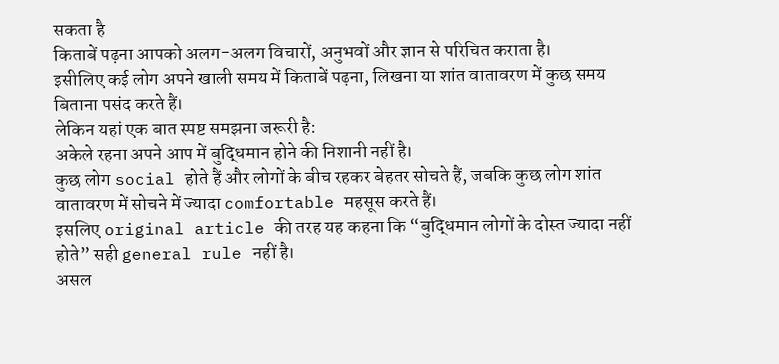सकता है
किताबें पढ़ना आपको अलग-अलग विचारों, अनुभवों और ज्ञान से परिचित कराता है।
इसीलिए कई लोग अपने खाली समय में किताबें पढ़ना, लिखना या शांत वातावरण में कुछ समय बिताना पसंद करते हैं।
लेकिन यहां एक बात स्पष्ट समझना जरूरी है:
अकेले रहना अपने आप में बुद्धिमान होने की निशानी नहीं है।
कुछ लोग social होते हैं और लोगों के बीच रहकर बेहतर सोचते हैं, जबकि कुछ लोग शांत वातावरण में सोचने में ज्यादा comfortable महसूस करते हैं।
इसलिए original article की तरह यह कहना कि “बुद्धिमान लोगों के दोस्त ज्यादा नहीं होते” सही general rule नहीं है।
असल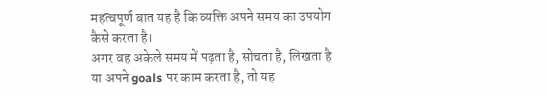महत्वपूर्ण बात यह है कि व्यक्ति अपने समय का उपयोग कैसे करता है।
अगर वह अकेले समय में पढ़ता है, सोचता है, लिखता है या अपने goals पर काम करता है, तो यह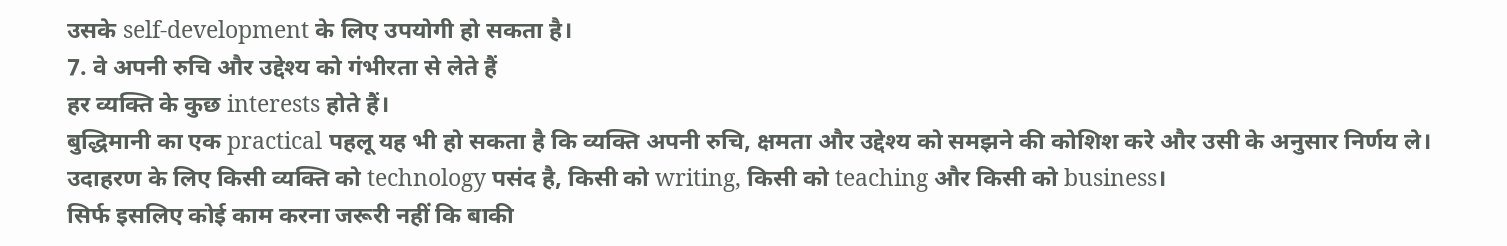उसके self-development के लिए उपयोगी हो सकता है।
7. वे अपनी रुचि और उद्देश्य को गंभीरता से लेते हैं
हर व्यक्ति के कुछ interests होते हैं।
बुद्धिमानी का एक practical पहलू यह भी हो सकता है कि व्यक्ति अपनी रुचि, क्षमता और उद्देश्य को समझने की कोशिश करे और उसी के अनुसार निर्णय ले।
उदाहरण के लिए किसी व्यक्ति को technology पसंद है, किसी को writing, किसी को teaching और किसी को business।
सिर्फ इसलिए कोई काम करना जरूरी नहीं कि बाकी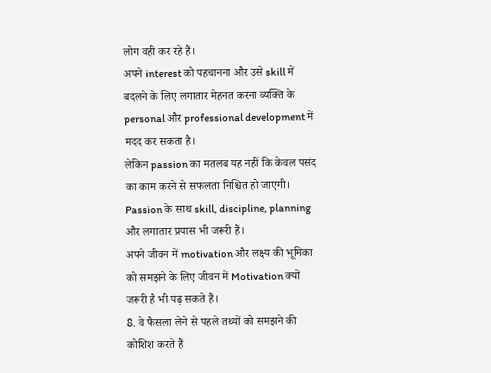लोग वही कर रहे हैं।
अपने interest को पहचानना और उसे skill में बदलने के लिए लगातार मेहनत करना व्यक्ति के personal और professional development में मदद कर सकता है।
लेकिन passion का मतलब यह नहीं कि केवल पसंद का काम करने से सफलता निश्चित हो जाएगी।
Passion के साथ skill, discipline, planning और लगातार प्रयास भी जरूरी हैं।
अपने जीवन में motivation और लक्ष्य की भूमिका को समझने के लिए जीवन में Motivation क्यों जरूरी है भी पढ़ सकते हैं।
8. वे फैसला लेने से पहले तथ्यों को समझने की कोशिश करते हैं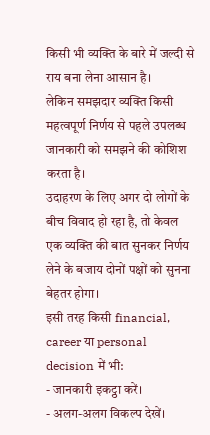किसी भी व्यक्ति के बारे में जल्दी से राय बना लेना आसान है।
लेकिन समझदार व्यक्ति किसी महत्वपूर्ण निर्णय से पहले उपलब्ध जानकारी को समझने की कोशिश करता है।
उदाहरण के लिए अगर दो लोगों के बीच विवाद हो रहा है, तो केवल एक व्यक्ति की बात सुनकर निर्णय लेने के बजाय दोनों पक्षों को सुनना बेहतर होगा।
इसी तरह किसी financial, career या personal decision में भी:
- जानकारी इकट्ठा करें।
- अलग-अलग विकल्प देखें।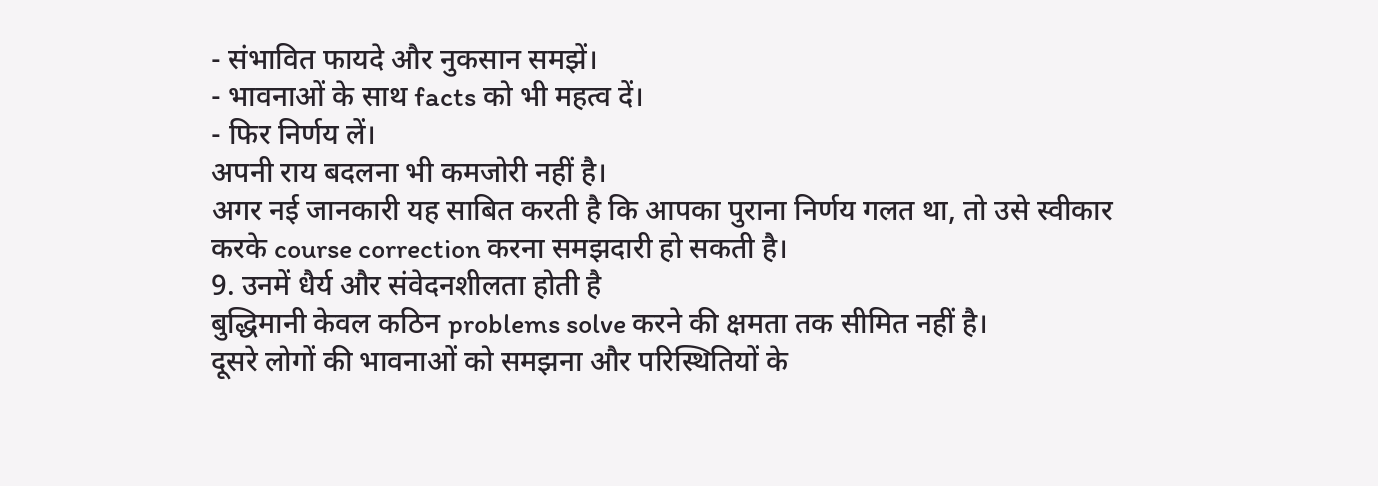- संभावित फायदे और नुकसान समझें।
- भावनाओं के साथ facts को भी महत्व दें।
- फिर निर्णय लें।
अपनी राय बदलना भी कमजोरी नहीं है।
अगर नई जानकारी यह साबित करती है कि आपका पुराना निर्णय गलत था, तो उसे स्वीकार करके course correction करना समझदारी हो सकती है।
9. उनमें धैर्य और संवेदनशीलता होती है
बुद्धिमानी केवल कठिन problems solve करने की क्षमता तक सीमित नहीं है।
दूसरे लोगों की भावनाओं को समझना और परिस्थितियों के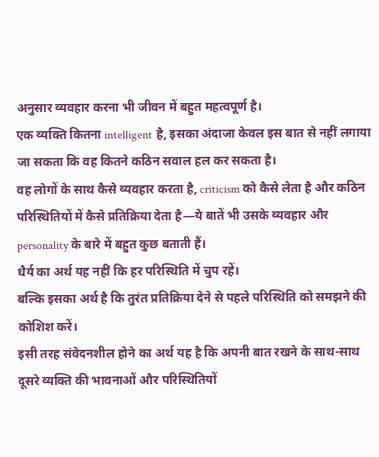अनुसार व्यवहार करना भी जीवन में बहुत महत्वपूर्ण है।
एक व्यक्ति कितना intelligent है, इसका अंदाजा केवल इस बात से नहीं लगाया जा सकता कि वह कितने कठिन सवाल हल कर सकता है।
वह लोगों के साथ कैसे व्यवहार करता है, criticism को कैसे लेता है और कठिन परिस्थितियों में कैसे प्रतिक्रिया देता है—ये बातें भी उसके व्यवहार और personality के बारे में बहुत कुछ बताती हैं।
धैर्य का अर्थ यह नहीं कि हर परिस्थिति में चुप रहें।
बल्कि इसका अर्थ है कि तुरंत प्रतिक्रिया देने से पहले परिस्थिति को समझने की कोशिश करें।
इसी तरह संवेदनशील होने का अर्थ यह है कि अपनी बात रखने के साथ-साथ दूसरे व्यक्ति की भावनाओं और परिस्थितियों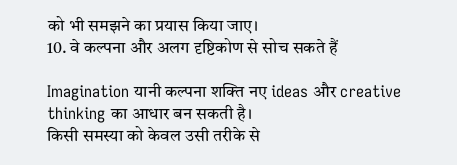को भी समझने का प्रयास किया जाए।
10. वे कल्पना और अलग दृष्टिकोण से सोच सकते हैं

Imagination यानी कल्पना शक्ति नए ideas और creative thinking का आधार बन सकती है।
किसी समस्या को केवल उसी तरीके से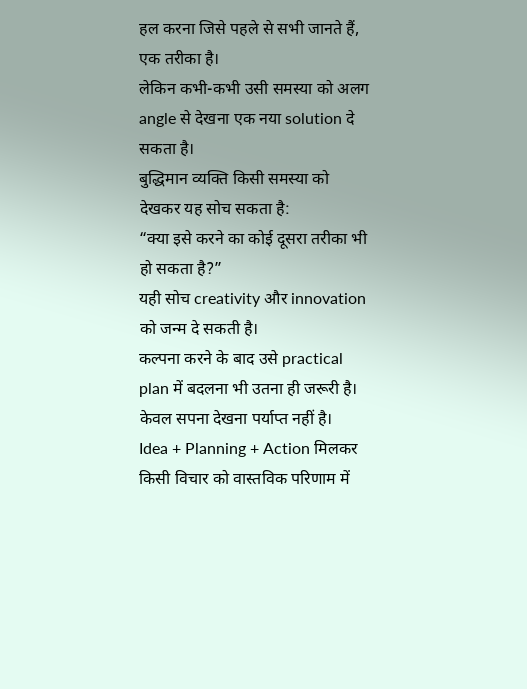हल करना जिसे पहले से सभी जानते हैं, एक तरीका है।
लेकिन कभी-कभी उसी समस्या को अलग angle से देखना एक नया solution दे सकता है।
बुद्धिमान व्यक्ति किसी समस्या को देखकर यह सोच सकता है:
“क्या इसे करने का कोई दूसरा तरीका भी हो सकता है?”
यही सोच creativity और innovation को जन्म दे सकती है।
कल्पना करने के बाद उसे practical plan में बदलना भी उतना ही जरूरी है।
केवल सपना देखना पर्याप्त नहीं है।
Idea + Planning + Action मिलकर किसी विचार को वास्तविक परिणाम में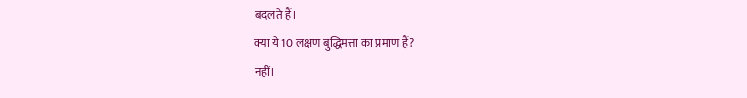बदलते हैं।
क्या ये 10 लक्षण बुद्धिमत्ता का प्रमाण हैं?
नहीं।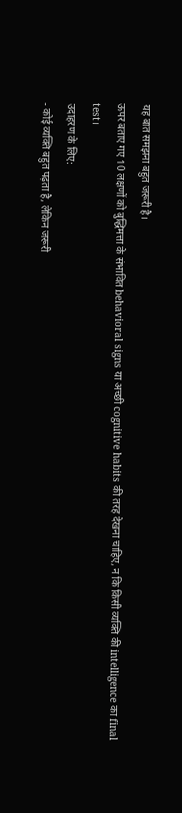यह बात समझना बहुत जरूरी है।
ऊपर बताए गए 10 लक्षणों को बुद्धिमत्ता के संभावित behavioral signs या अच्छी cognitive habits की तरह देखना चाहिए, न कि किसी व्यक्ति की intelligence का final test।
उदाहरण के लिए:
- कोई व्यक्ति बहुत पढ़ता है, लेकिन जरूरी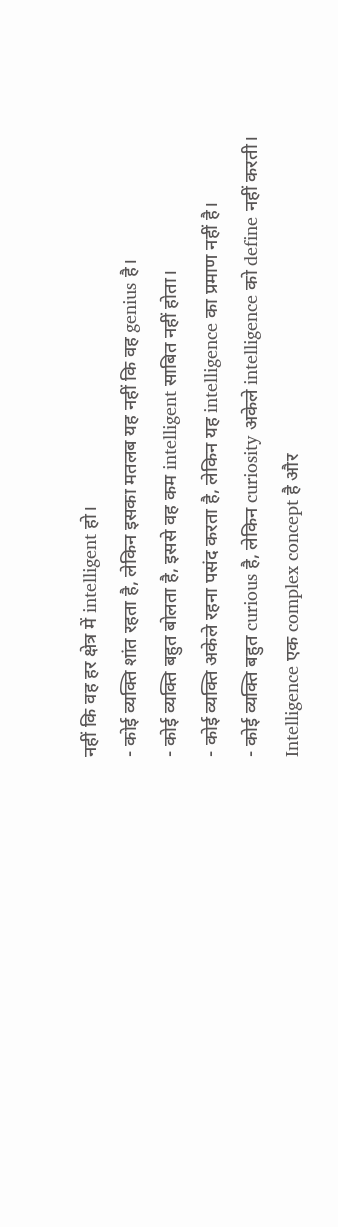नहीं कि वह हर क्षेत्र में intelligent हो।
- कोई व्यक्ति शांत रहता है, लेकिन इसका मतलब यह नहीं कि वह genius है।
- कोई व्यक्ति बहुत बोलता है, इससे वह कम intelligent साबित नहीं होता।
- कोई व्यक्ति अकेले रहना पसंद करता है, लेकिन यह intelligence का प्रमाण नहीं है।
- कोई व्यक्ति बहुत curious है, लेकिन curiosity अकेले intelligence को define नहीं करती।
Intelligence एक complex concept है और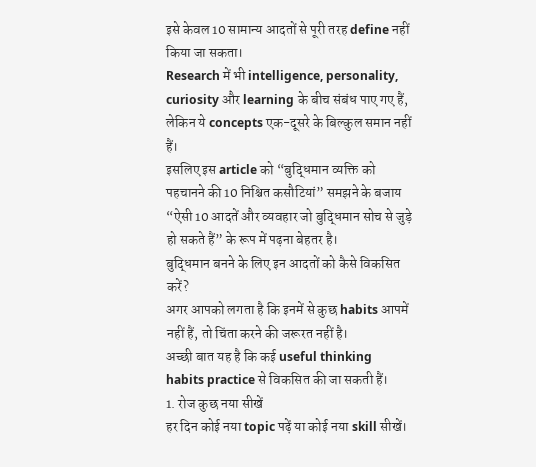इसे केवल 10 सामान्य आदतों से पूरी तरह define नहीं किया जा सकता।
Research में भी intelligence, personality, curiosity और learning के बीच संबंध पाए गए हैं, लेकिन ये concepts एक-दूसरे के बिल्कुल समान नहीं हैं।
इसलिए इस article को “बुद्धिमान व्यक्ति को पहचानने की 10 निश्चित कसौटियां” समझने के बजाय “ऐसी 10 आदतें और व्यवहार जो बुद्धिमान सोच से जुड़े हो सकते हैं” के रूप में पढ़ना बेहतर है।
बुद्धिमान बनने के लिए इन आदतों को कैसे विकसित करें?
अगर आपको लगता है कि इनमें से कुछ habits आपमें नहीं हैं, तो चिंता करने की जरूरत नहीं है।
अच्छी बात यह है कि कई useful thinking habits practice से विकसित की जा सकती हैं।
1. रोज कुछ नया सीखें
हर दिन कोई नया topic पढ़ें या कोई नया skill सीखें।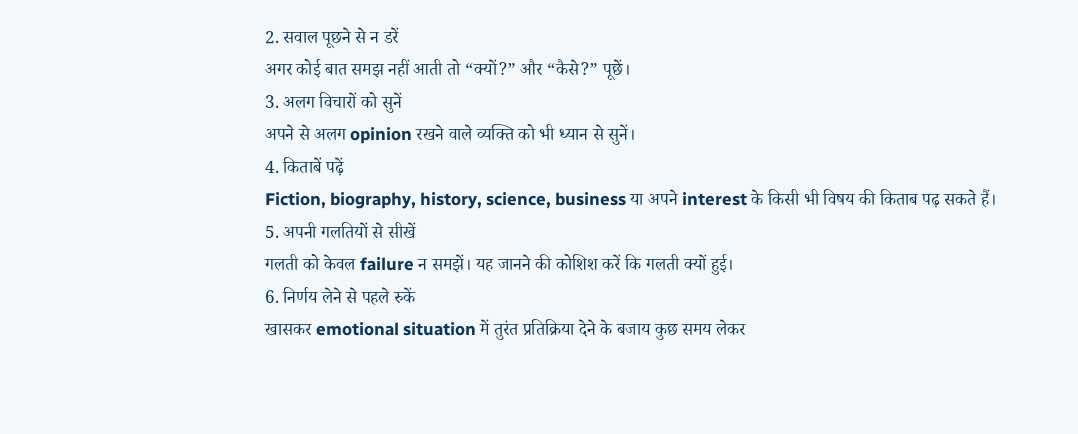2. सवाल पूछने से न डरें
अगर कोई बात समझ नहीं आती तो “क्यों?” और “कैसे?” पूछें।
3. अलग विचारों को सुनें
अपने से अलग opinion रखने वाले व्यक्ति को भी ध्यान से सुनें।
4. किताबें पढ़ें
Fiction, biography, history, science, business या अपने interest के किसी भी विषय की किताब पढ़ सकते हैं।
5. अपनी गलतियों से सीखें
गलती को केवल failure न समझें। यह जानने की कोशिश करें कि गलती क्यों हुई।
6. निर्णय लेने से पहले रुकें
खासकर emotional situation में तुरंत प्रतिक्रिया देने के बजाय कुछ समय लेकर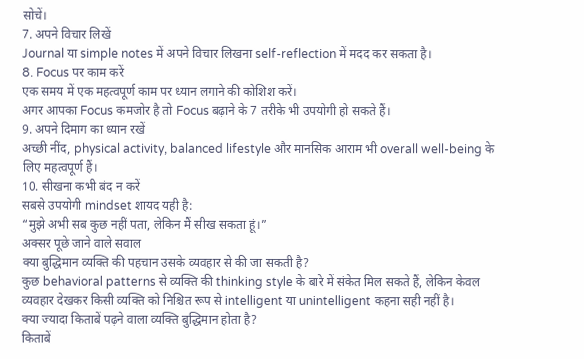सोचें।
7. अपने विचार लिखें
Journal या simple notes में अपने विचार लिखना self-reflection में मदद कर सकता है।
8. Focus पर काम करें
एक समय में एक महत्वपूर्ण काम पर ध्यान लगाने की कोशिश करें।
अगर आपका Focus कमजोर है तो Focus बढ़ाने के 7 तरीके भी उपयोगी हो सकते हैं।
9. अपने दिमाग का ध्यान रखें
अच्छी नींद, physical activity, balanced lifestyle और मानसिक आराम भी overall well-being के लिए महत्वपूर्ण हैं।
10. सीखना कभी बंद न करें
सबसे उपयोगी mindset शायद यही है:
“मुझे अभी सब कुछ नहीं पता, लेकिन मैं सीख सकता हूं।”
अक्सर पूछे जाने वाले सवाल
क्या बुद्धिमान व्यक्ति की पहचान उसके व्यवहार से की जा सकती है?
कुछ behavioral patterns से व्यक्ति की thinking style के बारे में संकेत मिल सकते हैं, लेकिन केवल व्यवहार देखकर किसी व्यक्ति को निश्चित रूप से intelligent या unintelligent कहना सही नहीं है।
क्या ज्यादा किताबें पढ़ने वाला व्यक्ति बुद्धिमान होता है?
किताबें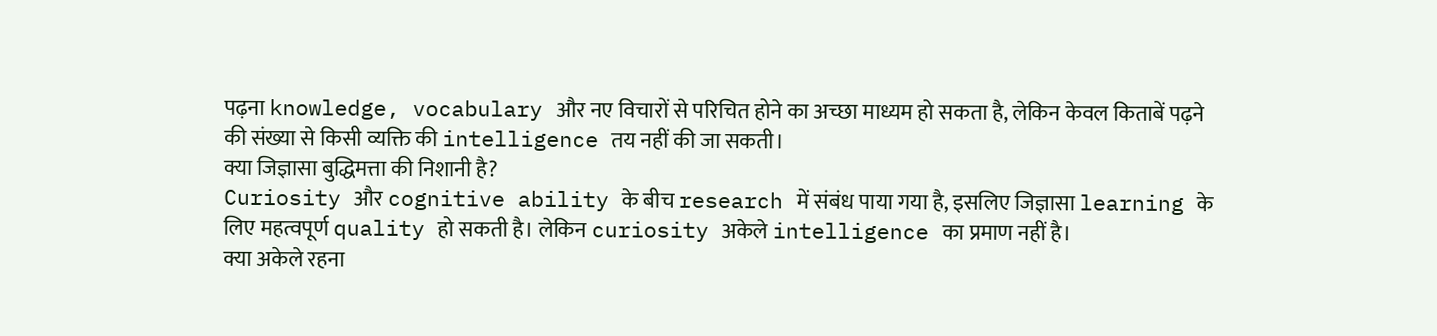पढ़ना knowledge, vocabulary और नए विचारों से परिचित होने का अच्छा माध्यम हो सकता है, लेकिन केवल किताबें पढ़ने की संख्या से किसी व्यक्ति की intelligence तय नहीं की जा सकती।
क्या जिज्ञासा बुद्धिमत्ता की निशानी है?
Curiosity और cognitive ability के बीच research में संबंध पाया गया है, इसलिए जिज्ञासा learning के लिए महत्वपूर्ण quality हो सकती है। लेकिन curiosity अकेले intelligence का प्रमाण नहीं है।
क्या अकेले रहना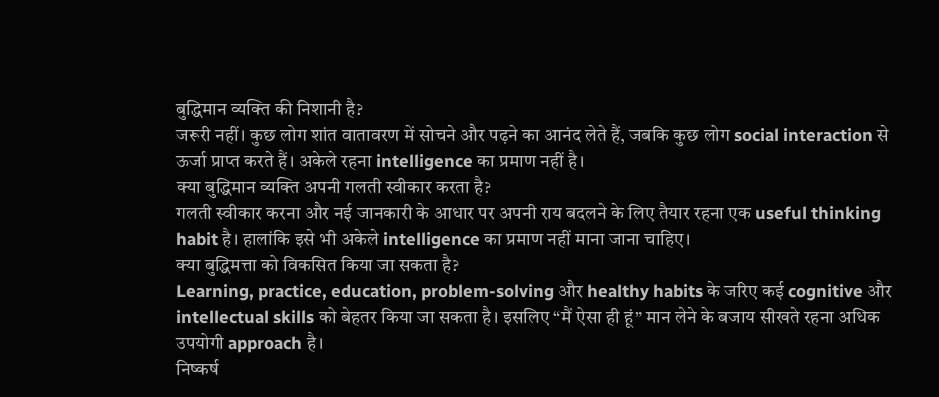बुद्धिमान व्यक्ति की निशानी है?
जरूरी नहीं। कुछ लोग शांत वातावरण में सोचने और पढ़ने का आनंद लेते हैं, जबकि कुछ लोग social interaction से ऊर्जा प्राप्त करते हैं। अकेले रहना intelligence का प्रमाण नहीं है।
क्या बुद्धिमान व्यक्ति अपनी गलती स्वीकार करता है?
गलती स्वीकार करना और नई जानकारी के आधार पर अपनी राय बदलने के लिए तैयार रहना एक useful thinking habit है। हालांकि इसे भी अकेले intelligence का प्रमाण नहीं माना जाना चाहिए।
क्या बुद्धिमत्ता को विकसित किया जा सकता है?
Learning, practice, education, problem-solving और healthy habits के जरिए कई cognitive और intellectual skills को बेहतर किया जा सकता है। इसलिए “मैं ऐसा ही हूं” मान लेने के बजाय सीखते रहना अधिक उपयोगी approach है।
निष्कर्ष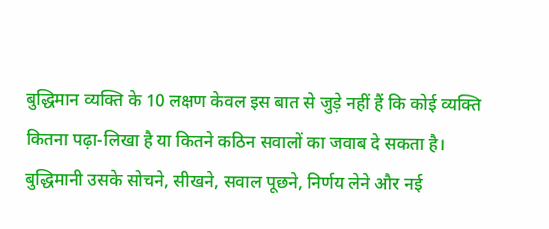बुद्धिमान व्यक्ति के 10 लक्षण केवल इस बात से जुड़े नहीं हैं कि कोई व्यक्ति कितना पढ़ा-लिखा है या कितने कठिन सवालों का जवाब दे सकता है।
बुद्धिमानी उसके सोचने, सीखने, सवाल पूछने, निर्णय लेने और नई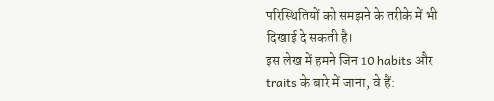परिस्थितियों को समझने के तरीके में भी दिखाई दे सकती है।
इस लेख में हमने जिन 10 habits और traits के बारे में जाना, वे हैं: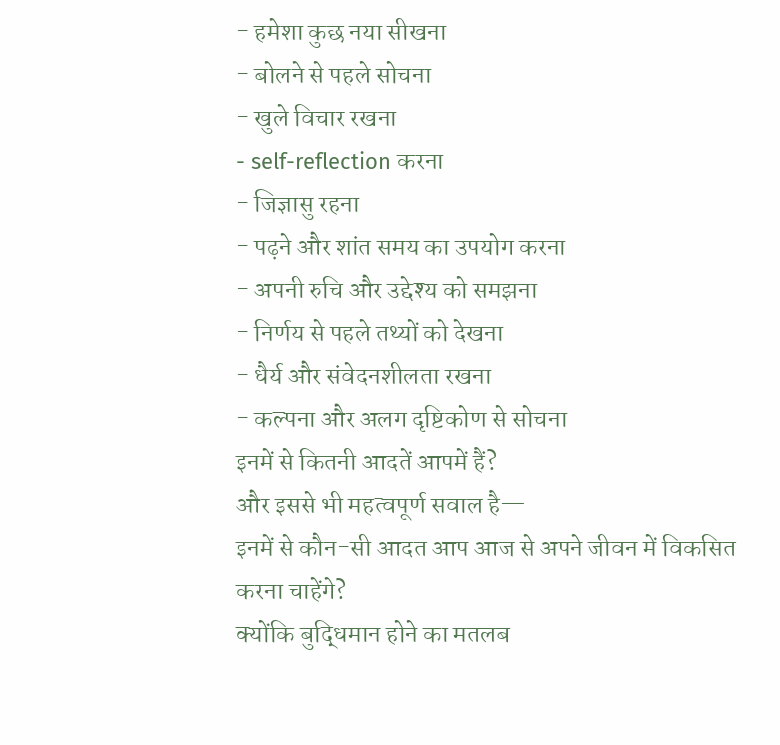- हमेशा कुछ नया सीखना
- बोलने से पहले सोचना
- खुले विचार रखना
- self-reflection करना
- जिज्ञासु रहना
- पढ़ने और शांत समय का उपयोग करना
- अपनी रुचि और उद्देश्य को समझना
- निर्णय से पहले तथ्यों को देखना
- धैर्य और संवेदनशीलता रखना
- कल्पना और अलग दृष्टिकोण से सोचना
इनमें से कितनी आदतें आपमें हैं?
और इससे भी महत्वपूर्ण सवाल है—
इनमें से कौन-सी आदत आप आज से अपने जीवन में विकसित करना चाहेंगे?
क्योंकि बुद्धिमान होने का मतलब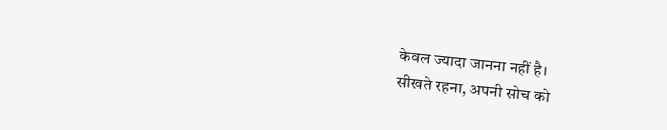केवल ज्यादा जानना नहीं है।
सीखते रहना, अपनी सोच को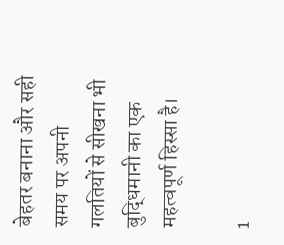बेहतर बनाना और सही समय पर अपनी गलतियों से सीखना भी बुद्धिमानी का एक महत्वपूर्ण हिस्सा है।

1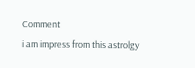Comment
i am impress from this astrolgy